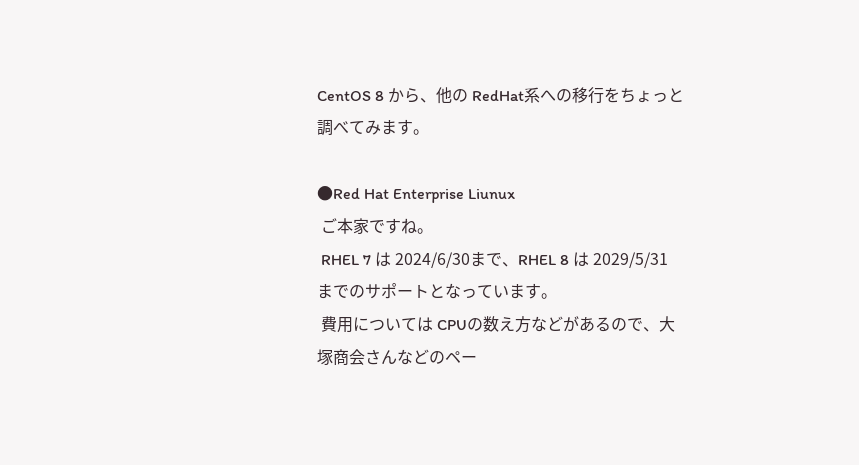CentOS 8 から、他の RedHat系への移行をちょっと調べてみます。

●Red Hat Enterprise Liunux
 ご本家ですね。
 RHEL 7 は 2024/6/30まで、RHEL 8 は 2029/5/31までのサポートとなっています。
 費用については CPUの数え方などがあるので、大塚商会さんなどのペー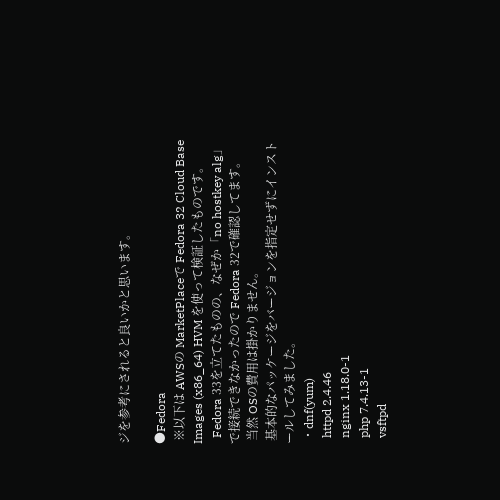ジを参考にされると良いかと思います。

●Fedora
 ※以下は AWSの MarketPlaceで Fedora 32 Cloud Base Images (x86_64) HVM を使って検証したものです。
  Fedora 33を立てたものの、なぜか「no hostkey alg」で接続できなかったので Fedora 32で確認してます。
 当然 OSの費用は掛かりません。
 基本的なパッケージをバージョンを指定せずにインストールしてみました。
 ・dnf(yum)
  httpd 2.4.46
  nginx 1.18.0-1
  php 7.4.13-1
  vsftpd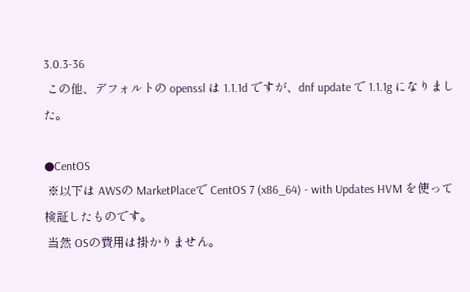3.0.3-36
 この他、デフォルトの openssl は 1.1.1d ですが、dnf update で 1.1.1g になりました。

●CentOS
 ※以下は AWSの MarketPlaceで CentOS 7 (x86_64) - with Updates HVM を使って検証したものです。
 当然 OSの費用は掛かりません。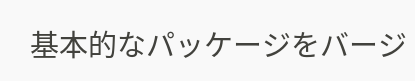基本的なパッケージをバージ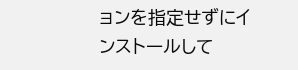ョンを指定せずにインストールして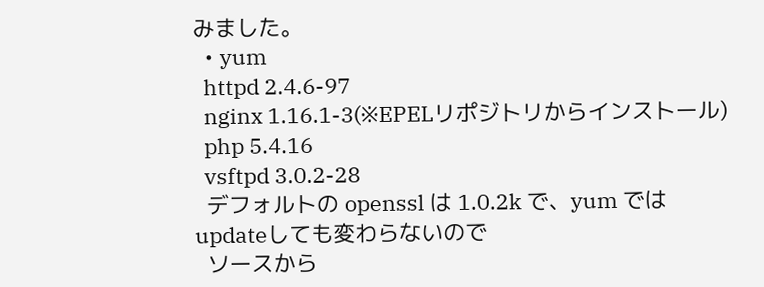みました。
 ・yum
  httpd 2.4.6-97
  nginx 1.16.1-3(※EPELリポジトリからインストール)
  php 5.4.16
  vsftpd 3.0.2-28
  デフォルトの openssl は 1.0.2k で、yum では updateしても変わらないので
  ソースから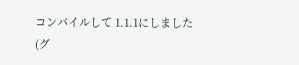コンパイルして 1.1.1にしました(グ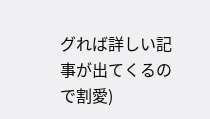グれば詳しい記事が出てくるので割愛)